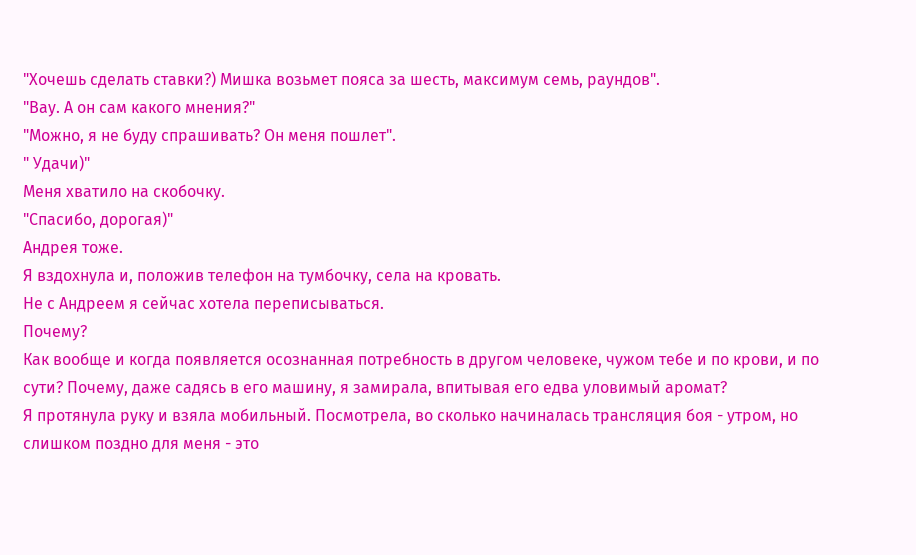"Хочешь сделать ставки?) Мишка возьмет пояса за шесть, максимум семь, раундов".
"Вау. А он сам какого мнения?"
"Можно, я не буду спрашивать? Он меня пошлет".
" Удачи)"
Меня хватило на скобочку.
"Спасибо, дорогая)"
Андрея тоже.
Я вздохнула и, положив телефон на тумбочку, села на кровать.
Не с Андреем я сейчас хотела переписываться.
Почему?
Как вообще и когда появляется осознанная потребность в другом человеке, чужом тебе и по крови, и по сути? Почему, даже садясь в его машину, я замирала, впитывая его едва уловимый аромат?
Я протянула руку и взяла мобильный. Посмотрела, во сколько начиналась трансляция боя - утром, но слишком поздно для меня - это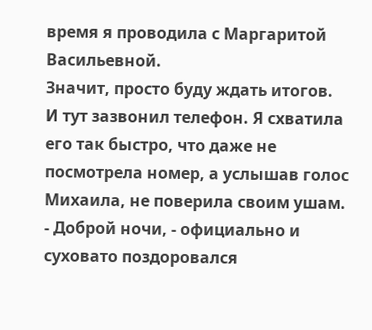время я проводила с Маргаритой Васильевной.
Значит, просто буду ждать итогов.
И тут зазвонил телефон. Я схватила его так быстро, что даже не посмотрела номер, а услышав голос Михаила, не поверила своим ушам.
- Доброй ночи, - официально и суховато поздоровался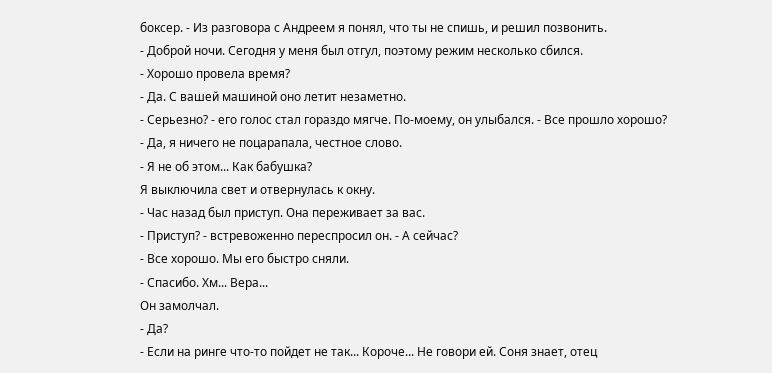боксер. - Из разговора с Андреем я понял, что ты не спишь, и решил позвонить.
- Доброй ночи. Сегодня у меня был отгул, поэтому режим несколько сбился.
- Хорошо провела время?
- Да. С вашей машиной оно летит незаметно.
- Серьезно? - его голос стал гораздо мягче. По-моему, он улыбался. - Все прошло хорошо?
- Да, я ничего не поцарапала, честное слово.
- Я не об этом... Как бабушка?
Я выключила свет и отвернулась к окну.
- Час назад был приступ. Она переживает за вас.
- Приступ? - встревоженно переспросил он. - А сейчас?
- Все хорошо. Мы его быстро сняли.
- Спасибо. Хм... Вера...
Он замолчал.
- Да?
- Если на ринге что-то пойдет не так... Короче... Не говори ей. Соня знает, отец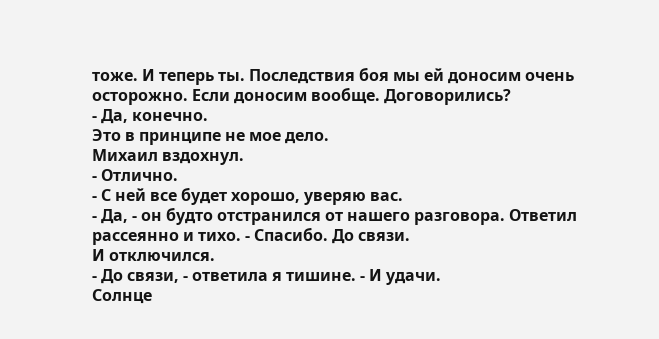тоже. И теперь ты. Последствия боя мы ей доносим очень осторожно. Если доносим вообще. Договорились?
- Да, конечно.
Это в принципе не мое дело.
Михаил вздохнул.
- Отлично.
- С ней все будет хорошо, уверяю вас.
- Да, - он будто отстранился от нашего разговора. Ответил рассеянно и тихо. - Спасибо. До связи.
И отключился.
- До связи, - ответила я тишине. - И удачи.
Солнце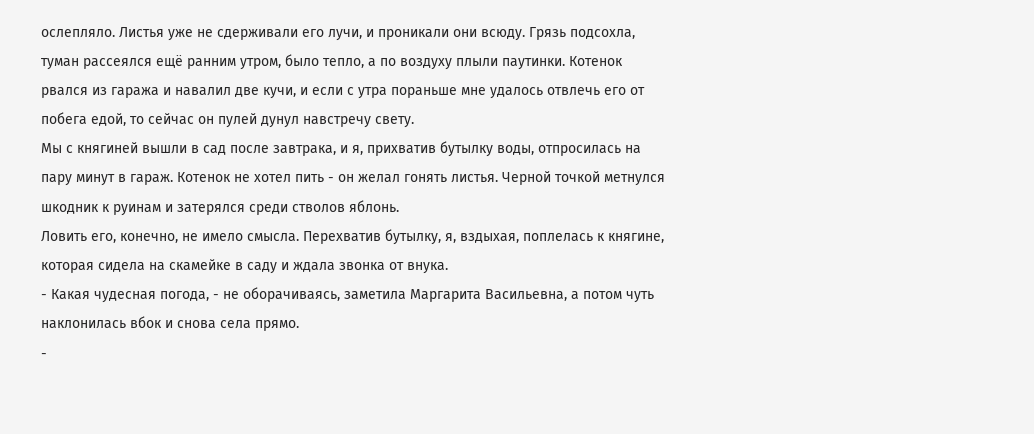ослепляло. Листья уже не сдерживали его лучи, и проникали они всюду. Грязь подсохла, туман рассеялся ещё ранним утром, было тепло, а по воздуху плыли паутинки. Котенок рвался из гаража и навалил две кучи, и если с утра пораньше мне удалось отвлечь его от побега едой, то сейчас он пулей дунул навстречу свету.
Мы с княгиней вышли в сад после завтрака, и я, прихватив бутылку воды, отпросилась на пару минут в гараж. Котенок не хотел пить - он желал гонять листья. Черной точкой метнулся шкодник к руинам и затерялся среди стволов яблонь.
Ловить его, конечно, не имело смысла. Перехватив бутылку, я, вздыхая, поплелась к княгине, которая сидела на скамейке в саду и ждала звонка от внука.
- Какая чудесная погода, - не оборачиваясь, заметила Маргарита Васильевна, а потом чуть наклонилась вбок и снова села прямо.
-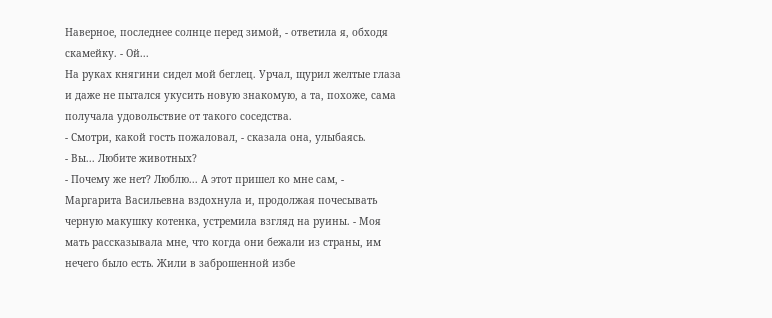Наверное, последнее солнце перед зимой, - ответила я, обходя скамейку. - Ой...
На руках княгини сидел мой беглец. Урчал, щурил желтые глаза и даже не пытался укусить новую знакомую, а та, похоже, сама получала удовольствие от такого соседства.
- Смотри, какой гость пожаловал, - сказала она, улыбаясь.
- Вы... Любите животных?
- Почему же нет? Люблю... А этот пришел ко мне сам, - Маргарита Васильевна вздохнула и, продолжая почесывать черную макушку котенка, устремила взгляд на руины. - Моя мать рассказывала мне, что когда они бежали из страны, им нечего было есть. Жили в заброшенной избе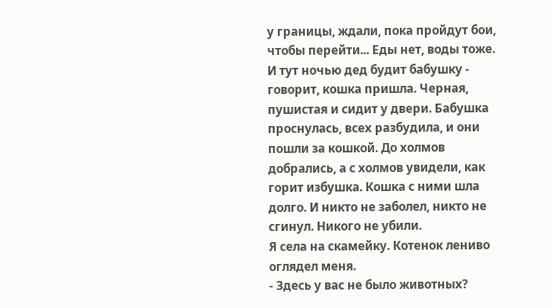у границы, ждали, пока пройдут бои, чтобы перейти... Еды нет, воды тоже. И тут ночью дед будит бабушку - говорит, кошка пришла. Черная, пушистая и сидит у двери. Бабушка проснулась, всех разбудила, и они пошли за кошкой. До холмов добрались, а с холмов увидели, как горит избушка. Кошка с ними шла долго. И никто не заболел, никто не сгинул. Никого не убили.
Я села на скамейку. Котенок лениво оглядел меня.
- Здесь у вас не было животных?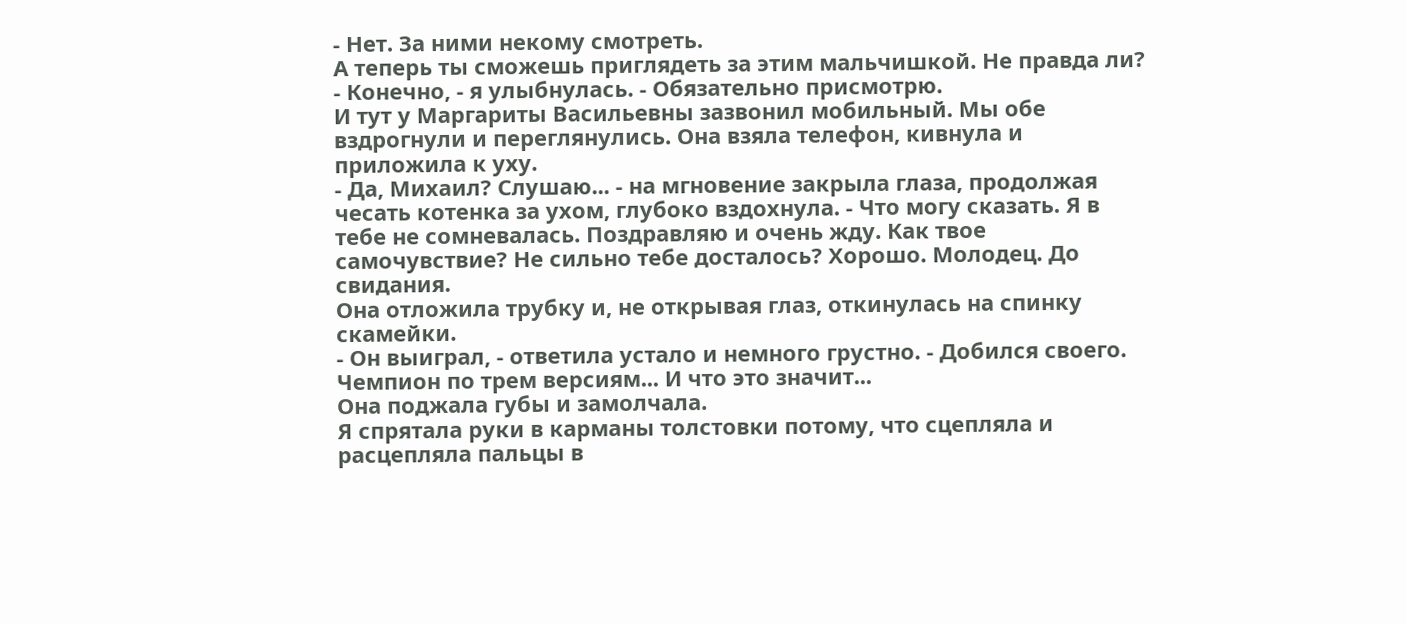- Нет. За ними некому смотреть.
А теперь ты сможешь приглядеть за этим мальчишкой. Не правда ли?
- Конечно, - я улыбнулась. - Обязательно присмотрю.
И тут у Маргариты Васильевны зазвонил мобильный. Мы обе вздрогнули и переглянулись. Она взяла телефон, кивнула и приложила к уху.
- Да, Михаил? Слушаю... - на мгновение закрыла глаза, продолжая чесать котенка за ухом, глубоко вздохнула. - Что могу сказать. Я в тебе не сомневалась. Поздравляю и очень жду. Как твое самочувствие? Не сильно тебе досталось? Хорошо. Молодец. До свидания.
Она отложила трубку и, не открывая глаз, откинулась на спинку скамейки.
- Он выиграл, - ответила устало и немного грустно. - Добился своего. Чемпион по трем версиям... И что это значит...
Она поджала губы и замолчала.
Я спрятала руки в карманы толстовки потому, что сцепляла и расцепляла пальцы в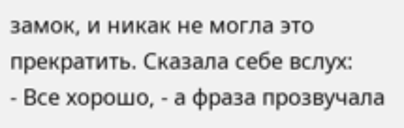замок, и никак не могла это прекратить. Сказала себе вслух:
- Все хорошо, - а фраза прозвучала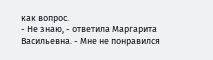как вопрос.
- Не знаю, - ответила Маргарита Васильевна. - Мне не понравился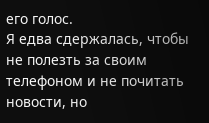его голос.
Я едва сдержалась, чтобы не полезть за своим телефоном и не почитать новости, но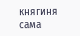княгиня сама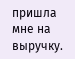пришла мне на выручку.